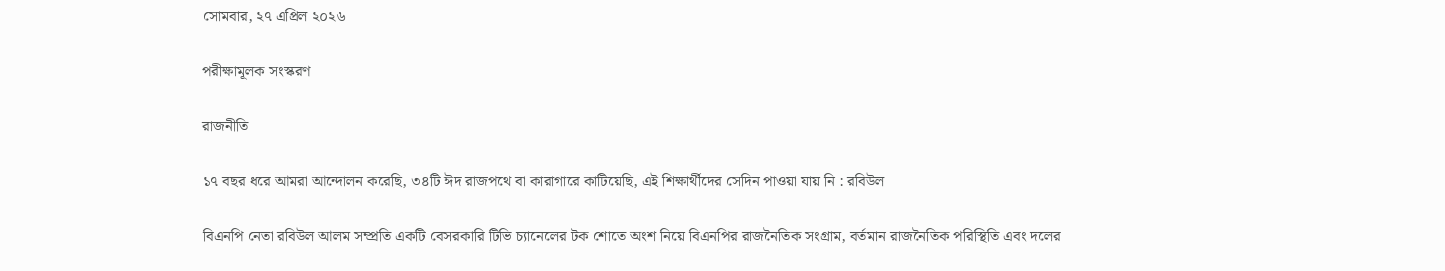সোমবার, ২৭ এপ্রিল ২০২৬

পরীক্ষামূলক সংস্করণ

রাজনীতি

১৭ বছর ধরে আমরা আন্দোলন করেছি, ৩৪টি ঈদ রাজপথে বা কারাগারে কাটিয়েছি, এই শিক্ষার্থীদের সেদিন পাওয়া যায় নি : রবিউল

বিএনপি নেতা রবিউল আলম সম্প্রতি একটি বেসরকারি টিভি চ্যানেলের টক শোতে অংশ নিয়ে বিএনপির রাজনৈতিক সংগ্রাম, বর্তমান রাজনৈতিক পরিস্থিতি এবং দলের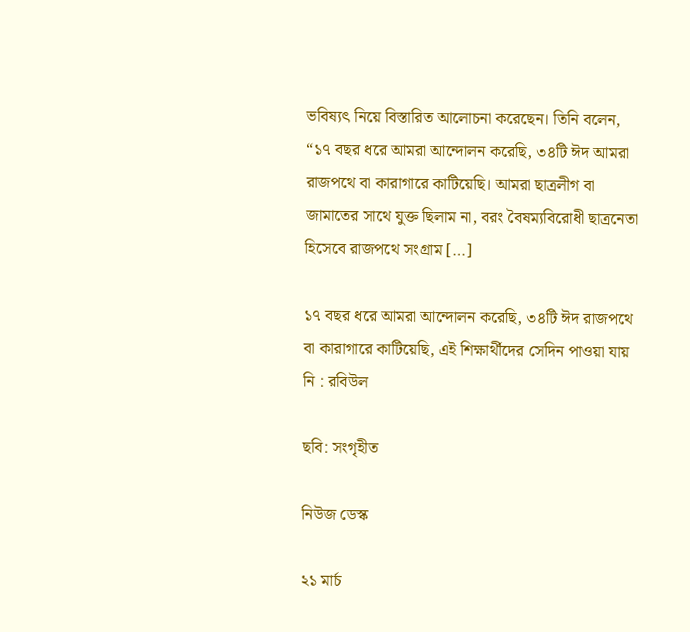ভবিষ্যৎ নিয়ে বিস্তারিত আলোচনা করেছেন। তিনি বলেন, “১৭ বছর ধরে আমরা আন্দোলন করেছি, ৩৪টি ঈদ আমরা রাজপথে বা কারাগারে কাটিয়েছি। আমরা ছাত্রলীগ বা জামাতের সাথে যুক্ত ছিলাম না, বরং বৈষম্যবিরোধী ছাত্রনেতা হিসেবে রাজপথে সংগ্রাম […]

১৭ বছর ধরে আমরা আন্দোলন করেছি, ৩৪টি ঈদ রাজপথে বা কারাগারে কাটিয়েছি, এই শিক্ষার্থীদের সেদিন পাওয়া যায় নি : রবিউল

ছবি: সংগৃহীত

নিউজ ডেস্ক

২১ মার্চ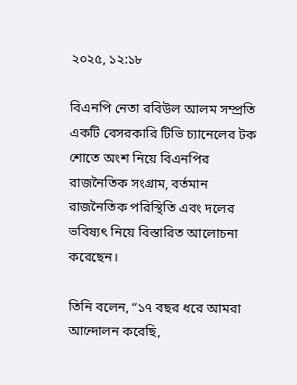২০২৫, ১২:১৮

বিএনপি নেতা রবিউল আলম সম্প্রতি একটি বেসরকারি টিভি চ্যানেলের টক শোতে অংশ নিয়ে বিএনপির রাজনৈতিক সংগ্রাম, বর্তমান রাজনৈতিক পরিস্থিতি এবং দলের ভবিষ্যৎ নিয়ে বিস্তারিত আলোচনা করেছেন।

তিনি বলেন, “১৭ বছর ধরে আমরা আন্দোলন করেছি,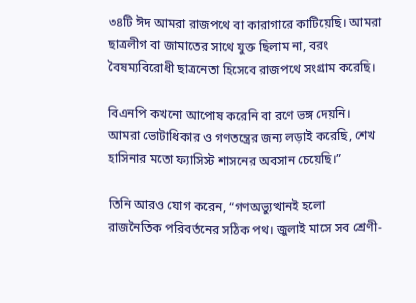৩৪টি ঈদ আমরা রাজপথে বা কারাগারে কাটিয়েছি। আমরা ছাত্রলীগ বা জামাতের সাথে যুক্ত ছিলাম না, বরং বৈষম্যবিরোধী ছাত্রনেতা হিসেবে রাজপথে সংগ্রাম করেছি।

বিএনপি কখনো আপোষ করেনি বা রণে ভঙ্গ দেয়নি। আমরা ভোটাধিকার ও গণতন্ত্রের জন্য লড়াই করেছি, শেখ হাসিনার মতো ফ্যাসিস্ট শাসনের অবসান চেয়েছি।”

তিনি আরও যোগ করেন, “গণঅভ্যুত্থানই হলো রাজনৈতিক পরিবর্তনের সঠিক পথ। জুলাই মাসে সব শ্রেণী-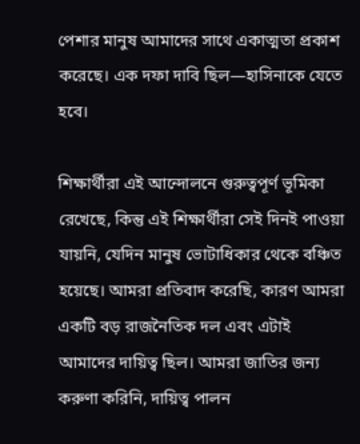পেশার মানুষ আমাদের সাথে একাত্মতা প্রকাশ করেছে। এক দফা দাবি ছিল—হাসিনাকে যেতে হবে।

শিক্ষার্থীরা এই আন্দোলনে গুরুত্বপূর্ণ ভূমিকা রেখেছে, কিন্তু এই শিক্ষার্থীরা সেই দিনই পাওয়া যায়নি, যেদিন মানুষ ভোটাধিকার থেকে বঞ্চিত হয়েছে। আমরা প্রতিবাদ করেছি, কারণ আমরা একটি বড় রাজনৈতিক দল এবং এটাই আমাদের দায়িত্ব ছিল। আমরা জাতির জন্য করুণা করিনি, দায়িত্ব পালন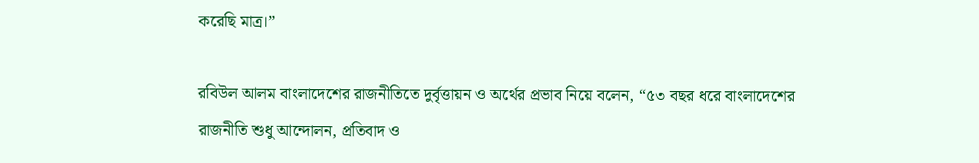করেছি মাত্র।”

রবিউল আলম বাংলাদেশের রাজনীতিতে দুর্বৃত্তায়ন ও অর্থের প্রভাব নিয়ে বলেন, “৫৩ বছর ধরে বাংলাদেশের রাজনীতি শুধু আন্দোলন, প্রতিবাদ ও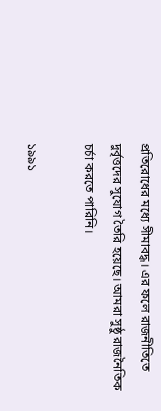প্রতিরোধের মধ্যে সীমাবদ্ধ। এর ফলে রাজনীতিতে দুর্বৃত্তদের সুযোগ তৈরি হয়েছে। আমরা সুষ্ঠু রাজনৈতিক চর্চা করতে পারিনি।

১৯৯১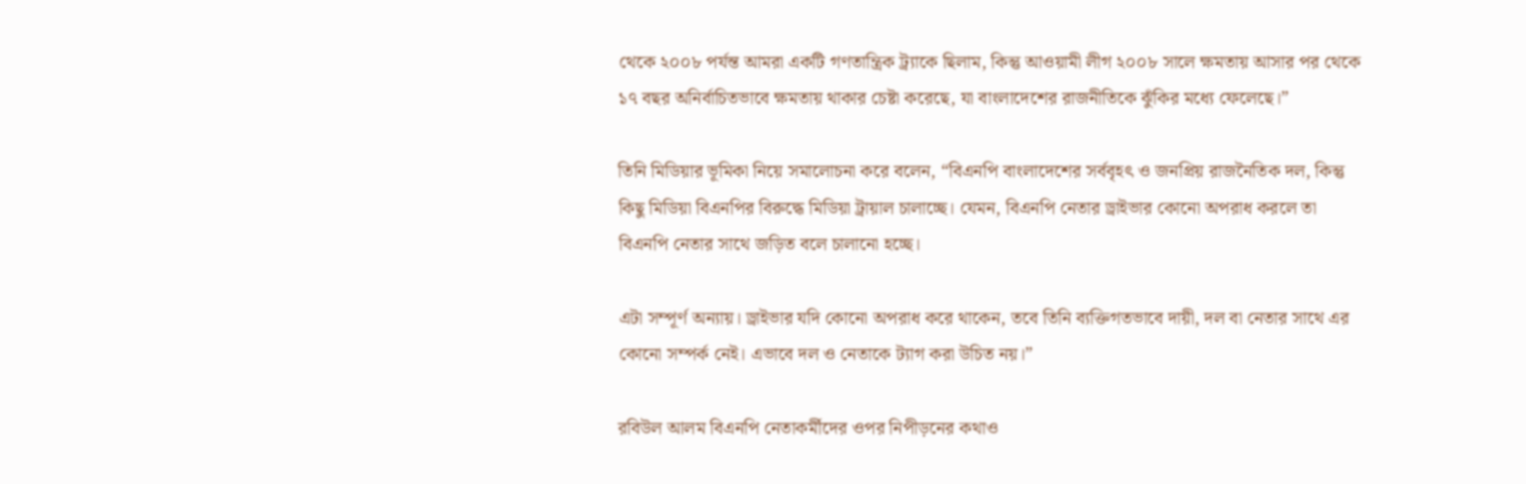থেকে ২০০৮ পর্যন্ত আমরা একটি গণতান্ত্রিক ট্র্যাকে ছিলাম, কিন্তু আওয়ামী লীগ ২০০৮ সালে ক্ষমতায় আসার পর থেকে ১৭ বছর অনির্বাচিতভাবে ক্ষমতায় থাকার চেষ্টা করেছে, যা বাংলাদেশের রাজনীতিকে ঝুঁকির মধ্যে ফেলেছে।”

তিনি মিডিয়ার ভূমিকা নিয়ে সমালোচনা করে বলেন, “বিএনপি বাংলাদেশের সর্ববৃহৎ ও জনপ্রিয় রাজনৈতিক দল, কিন্তু কিছু মিডিয়া বিএনপির বিরুদ্ধে মিডিয়া ট্রায়াল চালাচ্ছে। যেমন, বিএনপি নেতার ড্রাইভার কোনো অপরাধ করলে তা বিএনপি নেতার সাথে জড়িত বলে চালানো হচ্ছে।

এটা সম্পূর্ণ অন্যায়। ড্রাইভার যদি কোনো অপরাধ করে থাকেন, তবে তিনি ব্যক্তিগতভাবে দায়ী, দল বা নেতার সাথে এর কোনো সম্পর্ক নেই। এভাবে দল ও নেতাকে ট্যাগ করা উচিত নয়।”

রবিউল আলম বিএনপি নেতাকর্মীদের ওপর নিপীড়নের কথাও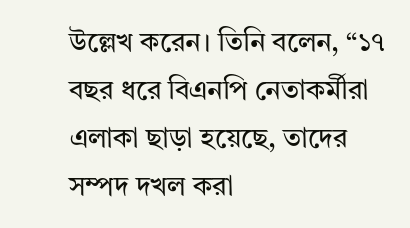উল্লেখ করেন। তিনি বলেন, “১৭ বছর ধরে বিএনপি নেতাকর্মীরা এলাকা ছাড়া হয়েছে, তাদের সম্পদ দখল করা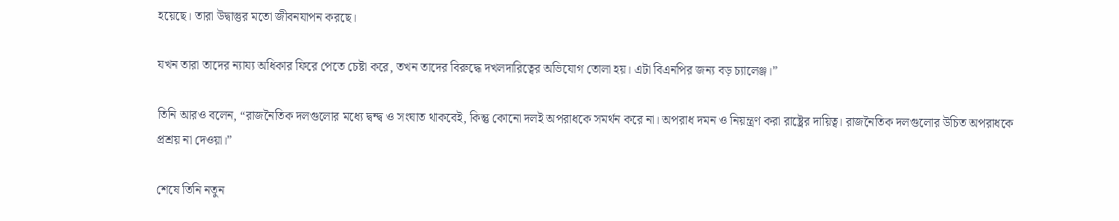হয়েছে। তারা উদ্বাস্তুর মতো জীবনযাপন করছে।

যখন তারা তাদের ন্যায্য অধিকার ফিরে পেতে চেষ্টা করে, তখন তাদের বিরুদ্ধে দখলদারিত্বের অভিযোগ তোলা হয়। এটা বিএনপির জন্য বড় চ্যালেঞ্জ।”

তিনি আরও বলেন, “রাজনৈতিক দলগুলোর মধ্যে দ্বন্দ্ব ও সংঘাত থাকবেই, কিন্তু কোনো দলই অপরাধকে সমর্থন করে না। অপরাধ দমন ও নিয়ন্ত্রণ করা রাষ্ট্রের দায়িত্ব। রাজনৈতিক দলগুলোর উচিত অপরাধকে প্রশ্রয় না দেওয়া।”

শেষে তিনি নতুন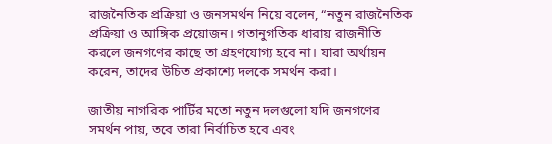রাজনৈতিক প্রক্রিয়া ও জনসমর্থন নিয়ে বলেন, “নতুন রাজনৈতিক প্রক্রিয়া ও আঙ্গিক প্রয়োজন। গতানুগতিক ধারায় রাজনীতি করলে জনগণের কাছে তা গ্রহণযোগ্য হবে না। যারা অর্থায়ন করেন, তাদের উচিত প্রকাশ্যে দলকে সমর্থন করা।

জাতীয় নাগরিক পার্টির মতো নতুন দলগুলো যদি জনগণের সমর্থন পায়, তবে তারা নির্বাচিত হবে এবং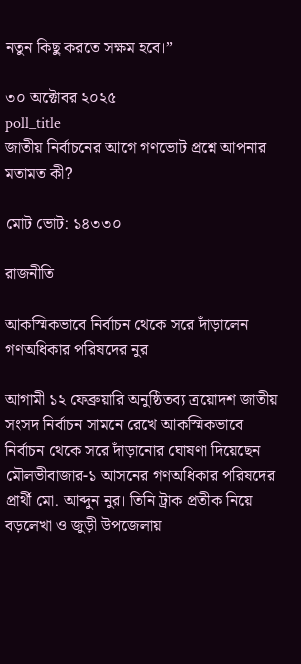নতুন কিছু করতে সক্ষম হবে।”

৩০ অক্টোবর ২০২৫
poll_title
জাতীয় নির্বাচনের আগে গণভোট প্রশ্নে আপনার মতামত কী?

মোট ভোট: ১৪৩৩০

রাজনীতি

আকস্মিকভাবে নির্বাচন থেকে সরে দাঁড়ালেন গণঅধিকার পরিষদের নুর

আগামী ১২ ফেব্রুয়ারি অনুষ্ঠিতব্য ত্রয়োদশ জাতীয় সংসদ নির্বাচন সামনে রেখে আকস্মিকভাবে নির্বাচন থেকে সরে দাঁড়ানোর ঘোষণা দিয়েছেন মৌলভীবাজার-১ আসনের গণঅধিকার পরিষদের প্রার্থী মো. আব্দুন নুর। তিনি ট্রাক প্রতীক নিয়ে বড়লেখা ও জুড়ী উপজেলায়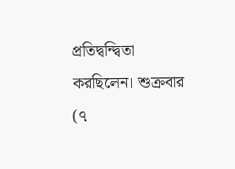প্রতিদ্বন্দ্বিতা করছিলেন। শুক্রবার (৭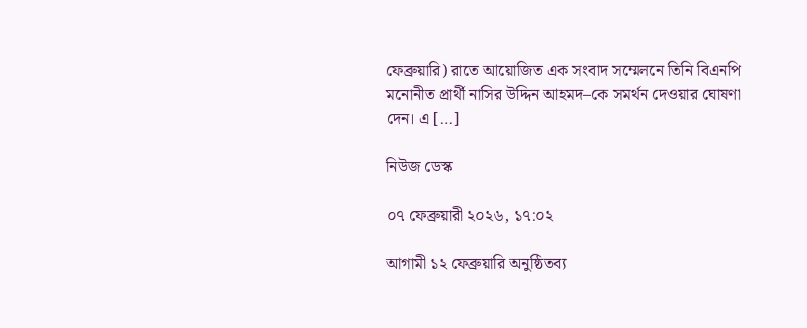ফেব্রুয়ারি) রাতে আয়োজিত এক সংবাদ সম্মেলনে তিনি বিএনপি মনোনীত প্রার্থী নাসির উদ্দিন আহমদ–কে সমর্থন দেওয়ার ঘোষণা দেন। এ […]

নিউজ ডেস্ক

০৭ ফেব্রুয়ারী ২০২৬, ১৭:০২

আগামী ১২ ফেব্রুয়ারি অনুষ্ঠিতব্য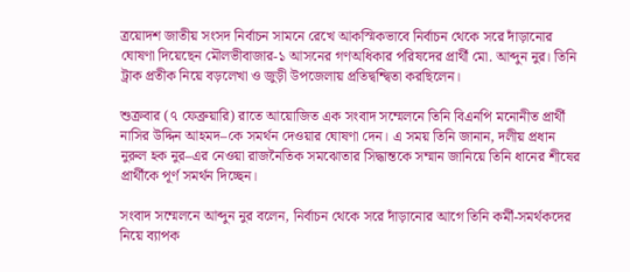ত্রয়োদশ জাতীয় সংসদ নির্বাচন সামনে রেখে আকস্মিকভাবে নির্বাচন থেকে সরে দাঁড়ানোর ঘোষণা দিয়েছেন মৌলভীবাজার-১ আসনের গণঅধিকার পরিষদের প্রার্থী মো. আব্দুন নুর। তিনি ট্রাক প্রতীক নিয়ে বড়লেখা ও জুড়ী উপজেলায় প্রতিদ্বন্দ্বিতা করছিলেন।

শুক্রবার (৭ ফেব্রুয়ারি) রাতে আয়োজিত এক সংবাদ সম্মেলনে তিনি বিএনপি মনোনীত প্রার্থী নাসির উদ্দিন আহমদ–কে সমর্থন দেওয়ার ঘোষণা দেন। এ সময় তিনি জানান, দলীয় প্রধান নুরুল হক নুর–এর নেওয়া রাজনৈতিক সমঝোতার সিদ্ধান্তকে সম্মান জানিয়ে তিনি ধানের শীষের প্রার্থীকে পূর্ণ সমর্থন দিচ্ছেন।

সংবাদ সম্মেলনে আব্দুন নুর বলেন, নির্বাচন থেকে সরে দাঁড়ানোর আগে তিনি কর্মী-সমর্থকদের নিয়ে ব্যাপক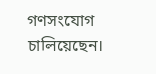গণসংযোগ চালিয়েছেন।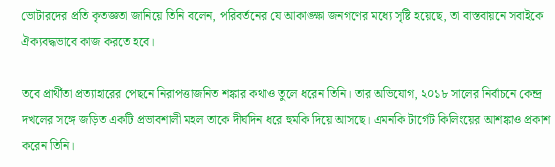ভোটারদের প্রতি কৃতজ্ঞতা জানিয়ে তিনি বলেন, পরিবর্তনের যে আকাঙ্ক্ষা জনগণের মধ্যে সৃষ্টি হয়েছে, তা বাস্তবায়নে সবাইকে ঐক্যবদ্ধভাবে কাজ করতে হবে।

তবে প্রার্থীতা প্রত্যাহারের পেছনে নিরাপত্তাজনিত শঙ্কার কথাও তুলে ধরেন তিনি। তার অভিযোগ, ২০১৮ সালের নির্বাচনে কেন্দ্র দখলের সঙ্গে জড়িত একটি প্রভাবশালী মহল তাকে দীর্ঘদিন ধরে হুমকি দিয়ে আসছে। এমনকি টার্গেট কিলিংয়ের আশঙ্কাও প্রকাশ করেন তিনি।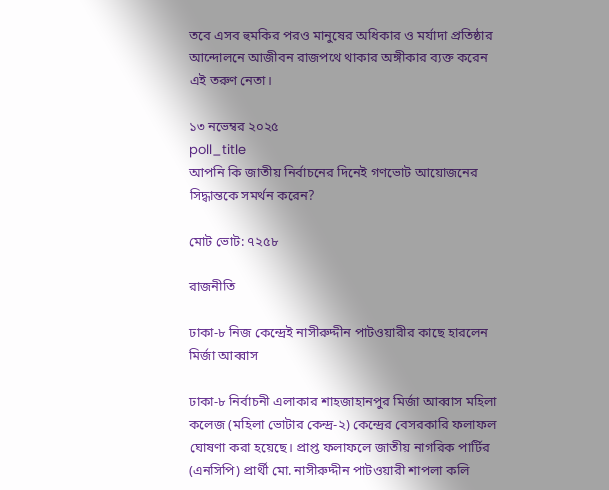তবে এসব হুমকির পরও মানুষের অধিকার ও মর্যাদা প্রতিষ্ঠার আন্দোলনে আজীবন রাজপথে থাকার অঙ্গীকার ব্যক্ত করেন এই তরুণ নেতা।

১৩ নভেম্বর ২০২৫
poll_title
আপনি কি জাতীয় নির্বাচনের দিনেই গণভোট আয়োজনের সিদ্ধান্তকে সমর্থন করেন?

মোট ভোট: ৭২৫৮

রাজনীতি

ঢাকা-৮ নিজ কেন্দ্রেই নাসীরুদ্দীন পাটওয়ারীর কাছে হারলেন মির্জা আব্বাস

ঢাকা-৮ নির্বাচনী এলাকার শাহজাহানপুর মির্জা আব্বাস মহিলা কলেজ (মহিলা ভোটার কেন্দ্র-২) কেন্দ্রের বেসরকারি ফলাফল ঘোষণা করা হয়েছে। প্রাপ্ত ফলাফলে জাতীয় নাগরিক পার্টির (এনসিপি) প্রার্থী মো. নাসীরুদ্দীন পাটওয়ারী শাপলা কলি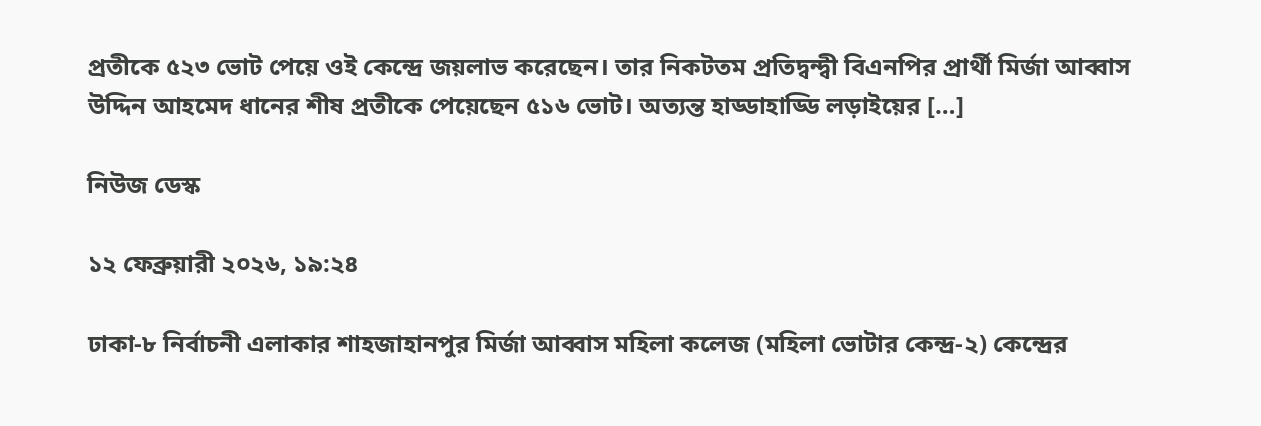প্রতীকে ৫২৩ ভোট পেয়ে ওই কেন্দ্রে জয়লাভ করেছেন। তার নিকটতম প্রতিদ্বন্দ্বী বিএনপির প্রার্থী মির্জা আব্বাস উদ্দিন আহমেদ ধানের শীষ প্রতীকে পেয়েছেন ৫১৬ ভোট। অত্যন্ত হাড্ডাহাড্ডি লড়াইয়ের […]

নিউজ ডেস্ক

১২ ফেব্রুয়ারী ২০২৬, ১৯:২৪

ঢাকা-৮ নির্বাচনী এলাকার শাহজাহানপুর মির্জা আব্বাস মহিলা কলেজ (মহিলা ভোটার কেন্দ্র-২) কেন্দ্রের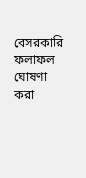বেসরকারি ফলাফল ঘোষণা করা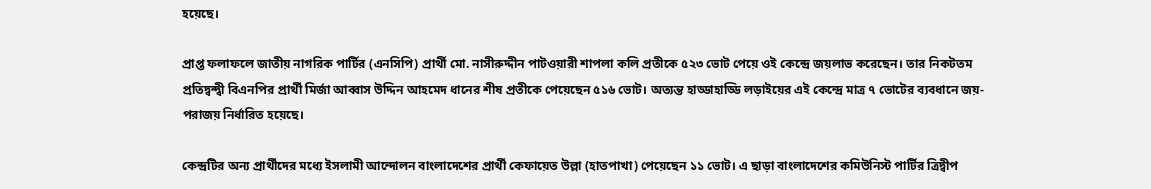হয়েছে।

প্রাপ্ত ফলাফলে জাতীয় নাগরিক পার্টির (এনসিপি) প্রার্থী মো. নাসীরুদ্দীন পাটওয়ারী শাপলা কলি প্রতীকে ৫২৩ ভোট পেয়ে ওই কেন্দ্রে জয়লাভ করেছেন। তার নিকটতম প্রতিদ্বন্দ্বী বিএনপির প্রার্থী মির্জা আব্বাস উদ্দিন আহমেদ ধানের শীষ প্রতীকে পেয়েছেন ৫১৬ ভোট। অত্যন্ত হাড্ডাহাড্ডি লড়াইয়ের এই কেন্দ্রে মাত্র ৭ ভোটের ব্যবধানে জয়-পরাজয় নির্ধারিত হয়েছে।

কেন্দ্রটির অন্য প্রার্থীদের মধ্যে ইসলামী আন্দোলন বাংলাদেশের প্রার্থী কেফায়েত উল্লা (হাতপাখা) পেয়েছেন ১১ ভোট। এ ছাড়া বাংলাদেশের কমিউনিস্ট পার্টির ত্রিদ্বীপ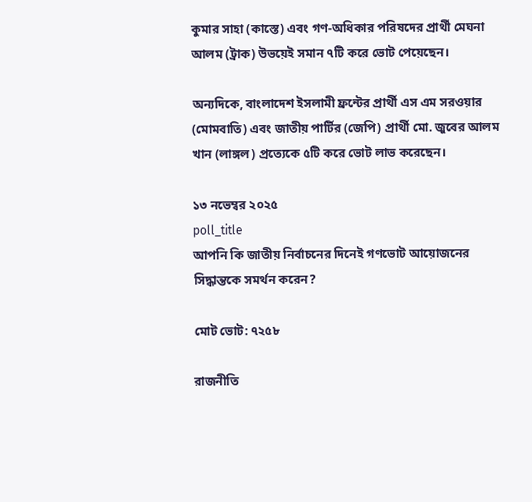কুমার সাহা (কাস্তে) এবং গণ-অধিকার পরিষদের প্রার্থী মেঘনা আলম (ট্রাক) উভয়েই সমান ৭টি করে ভোট পেয়েছেন।

অন্যদিকে, বাংলাদেশ ইসলামী ফ্রন্টের প্রার্থী এস এম সরওয়ার (মোমবাতি) এবং জাতীয় পার্টির (জেপি) প্রার্থী মো. জুবের আলম খান (লাঙ্গল) প্রত্যেকে ৫টি করে ভোট লাভ করেছেন।

১৩ নভেম্বর ২০২৫
poll_title
আপনি কি জাতীয় নির্বাচনের দিনেই গণভোট আয়োজনের সিদ্ধান্তকে সমর্থন করেন?

মোট ভোট: ৭২৫৮

রাজনীতি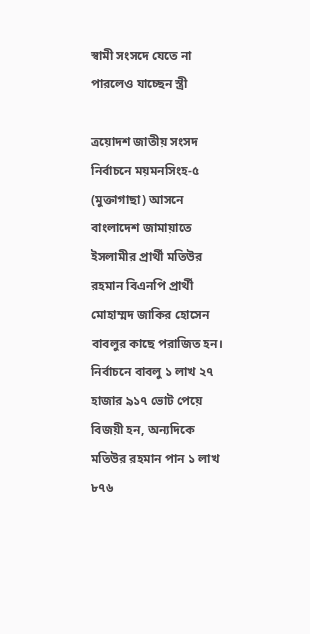স্বামী সংসদে যেতে না পারলেও যাচ্ছেন স্ত্রী

ত্রয়োদশ জাতীয় সংসদ নির্বাচনে ময়মনসিংহ-৫ (মুক্তাগাছা) আসনে বাংলাদেশ জামায়াতে ইসলামীর প্রার্থী মতিউর রহমান বিএনপি প্রার্থী মোহাম্মদ জাকির হোসেন বাবলুর কাছে পরাজিত হন। নির্বাচনে বাবলু ১ লাখ ২৭ হাজার ৯১৭ ভোট পেয়ে বিজয়ী হন, অন্যদিকে মতিউর রহমান পান ১ লাখ ৮৭৬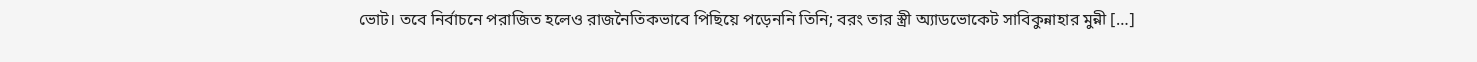ভোট। তবে নির্বাচনে পরাজিত হলেও রাজনৈতিকভাবে পিছিয়ে পড়েননি তিনি; বরং তার স্ত্রী অ্যাডভোকেট সাবিকুন্নাহার মুন্নী […]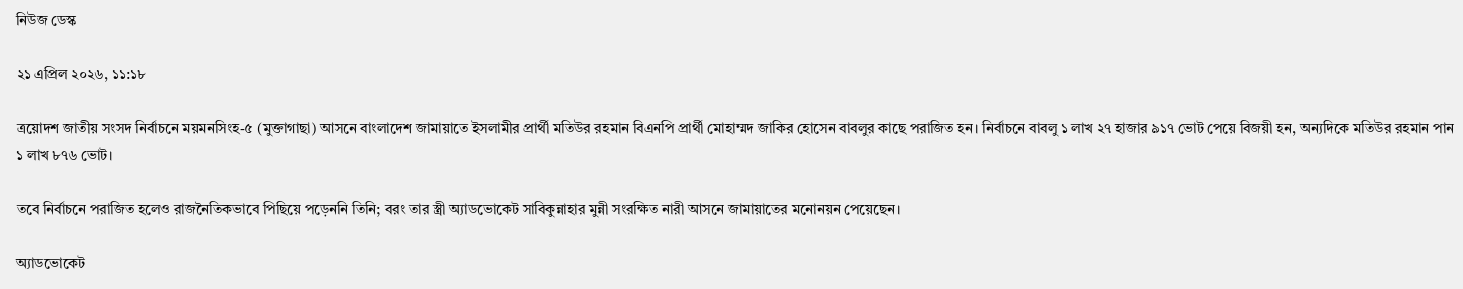নিউজ ডেস্ক

২১ এপ্রিল ২০২৬, ১১:১৮

ত্রয়োদশ জাতীয় সংসদ নির্বাচনে ময়মনসিংহ-৫ (মুক্তাগাছা) আসনে বাংলাদেশ জামায়াতে ইসলামীর প্রার্থী মতিউর রহমান বিএনপি প্রার্থী মোহাম্মদ জাকির হোসেন বাবলুর কাছে পরাজিত হন। নির্বাচনে বাবলু ১ লাখ ২৭ হাজার ৯১৭ ভোট পেয়ে বিজয়ী হন, অন্যদিকে মতিউর রহমান পান ১ লাখ ৮৭৬ ভোট।

তবে নির্বাচনে পরাজিত হলেও রাজনৈতিকভাবে পিছিয়ে পড়েননি তিনি; বরং তার স্ত্রী অ্যাডভোকেট সাবিকুন্নাহার মুন্নী সংরক্ষিত নারী আসনে জামায়াতের মনোনয়ন পেয়েছেন।

অ্যাডভোকেট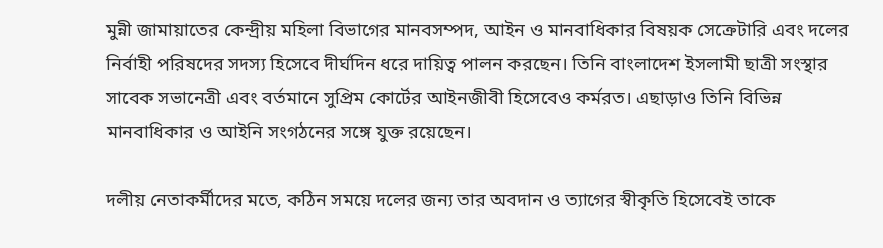মুন্নী জামায়াতের কেন্দ্রীয় মহিলা বিভাগের মানবসম্পদ, আইন ও মানবাধিকার বিষয়ক সেক্রেটারি এবং দলের নির্বাহী পরিষদের সদস্য হিসেবে দীর্ঘদিন ধরে দায়িত্ব পালন করছেন। তিনি বাংলাদেশ ইসলামী ছাত্রী সংস্থার সাবেক সভানেত্রী এবং বর্তমানে সুপ্রিম কোর্টের আইনজীবী হিসেবেও কর্মরত। এছাড়াও তিনি বিভিন্ন মানবাধিকার ও আইনি সংগঠনের সঙ্গে যুক্ত রয়েছেন।

দলীয় নেতাকর্মীদের মতে, কঠিন সময়ে দলের জন্য তার অবদান ও ত্যাগের স্বীকৃতি হিসেবেই তাকে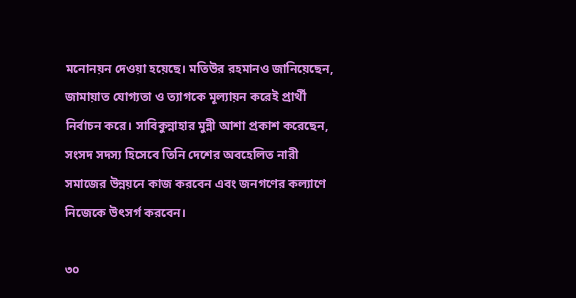মনোনয়ন দেওয়া হয়েছে। মতিউর রহমানও জানিয়েছেন, জামায়াত যোগ্যতা ও ত্যাগকে মূল্যায়ন করেই প্রার্থী নির্বাচন করে। সাবিকুন্নাহার মুন্নী আশা প্রকাশ করেছেন, সংসদ সদস্য হিসেবে তিনি দেশের অবহেলিত নারী সমাজের উন্নয়নে কাজ করবেন এবং জনগণের কল্যাণে নিজেকে উৎসর্গ করবেন।

৩০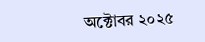অক্টোবর ২০২৫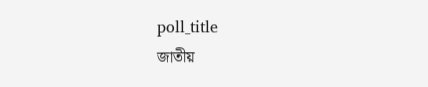poll_title
জাতীয়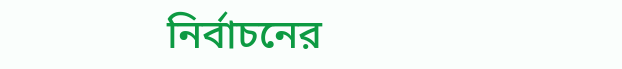নির্বাচনের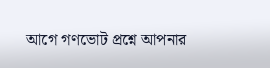আগে গণভোট প্রশ্নে আপনার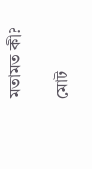মতামত কী?

মোট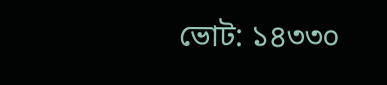ভোট: ১৪৩৩০